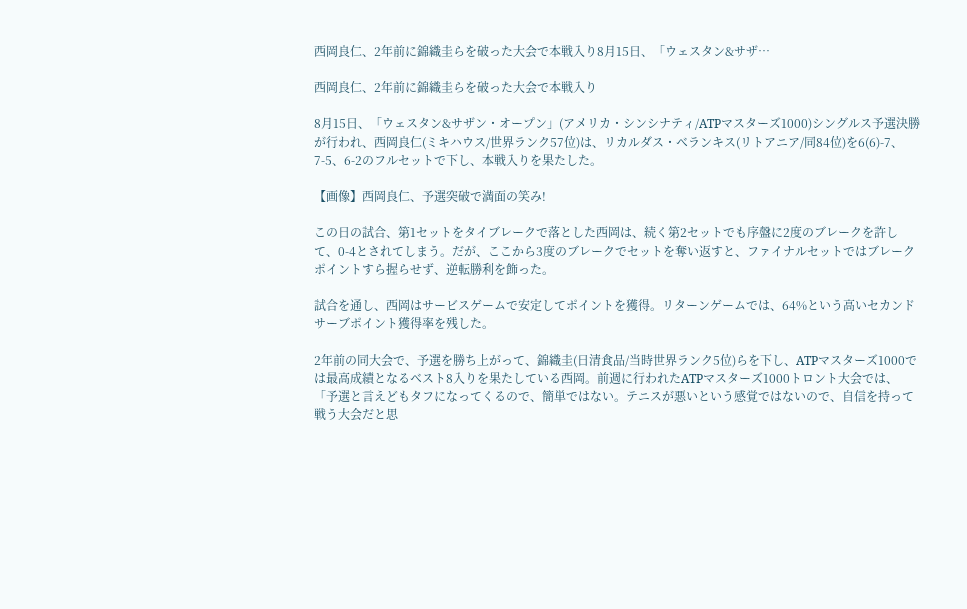西岡良仁、2年前に錦織圭らを破った大会で本戦入り8月15日、「ウェスタン&サザ…

西岡良仁、2年前に錦織圭らを破った大会で本戦入り

8月15日、「ウェスタン&サザン・オープン」(アメリカ・シンシナティ/ATPマスターズ1000)シングルス予選決勝が行われ、西岡良仁(ミキハウス/世界ランク57位)は、リカルダス・ベランキス(リトアニア/同84位)を6(6)-7、7-5、6-2のフルセットで下し、本戦入りを果たした。

【画像】西岡良仁、予選突破で満面の笑み!

この日の試合、第1セットをタイブレークで落とした西岡は、続く第2セットでも序盤に2度のブレークを許して、0-4とされてしまう。だが、ここから3度のブレークでセットを奪い返すと、ファイナルセットではブレークポイントすら握らせず、逆転勝利を飾った。

試合を通し、西岡はサービスゲームで安定してポイントを獲得。リターンゲームでは、64%という高いセカンドサーブポイント獲得率を残した。

2年前の同大会で、予選を勝ち上がって、錦織圭(日清食品/当時世界ランク5位)らを下し、ATPマスターズ1000では最高成績となるベスト8入りを果たしている西岡。前週に行われたATPマスターズ1000トロント大会では、「予選と言えどもタフになってくるので、簡単ではない。テニスが悪いという感覚ではないので、自信を持って戦う大会だと思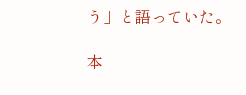う」と語っていた。

本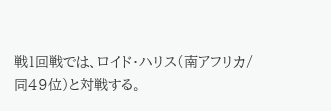戦1回戦では、ロイド・ハリス(南アフリカ/同49位)と対戦する。